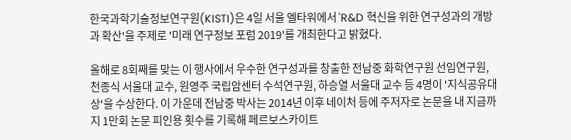한국과학기술정보연구원(KISTI)은 4일 서울 엘타워에서 'R&D 혁신을 위한 연구성과의 개방과 확산'을 주제로 '미래 연구정보 포럼 2019'를 개최한다고 밝혔다.

올해로 8회째를 맞는 이 행사에서 우수한 연구성과를 창출한 전남중 화학연구원 선임연구원, 천종식 서울대 교수, 원영주 국립암센터 수석연구원, 하승열 서울대 교수 등 4명이 '지식공유대상'을 수상한다. 이 가운데 전남중 박사는 2014년 이후 네이처 등에 주저자로 논문을 내 지금까지 1만회 논문 피인용 횟수를 기록해 페르보스카이트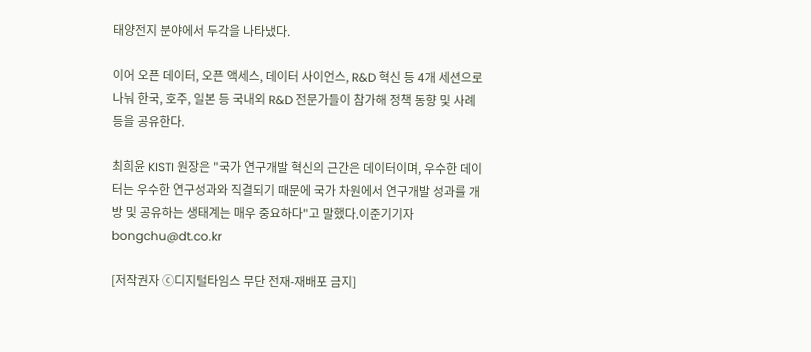태양전지 분야에서 두각을 나타냈다.

이어 오픈 데이터, 오픈 액세스, 데이터 사이언스, R&D 혁신 등 4개 세션으로 나눠 한국, 호주, 일본 등 국내외 R&D 전문가들이 참가해 정책 동향 및 사례 등을 공유한다.

최희윤 KISTI 원장은 "국가 연구개발 혁신의 근간은 데이터이며, 우수한 데이터는 우수한 연구성과와 직결되기 때문에 국가 차원에서 연구개발 성과를 개방 및 공유하는 생태계는 매우 중요하다"고 말했다.이준기기자 bongchu@dt.co.kr

[저작권자 ⓒ디지털타임스 무단 전재-재배포 금지]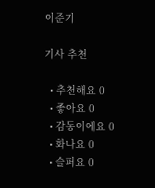이준기

기사 추천

  • 추천해요 0
  • 좋아요 0
  • 감동이에요 0
  • 화나요 0
  • 슬퍼요 0